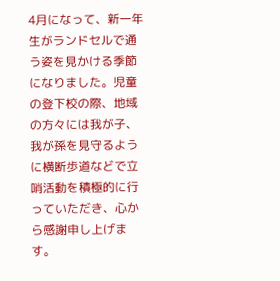4月になって、新一年生がランドセルで通う姿を見かける季節になりました。児童の登下校の際、地域の方々には我が子、我が孫を見守るように横断歩道などで立哨活動を積極的に行っていただき、心から感謝申し上げます。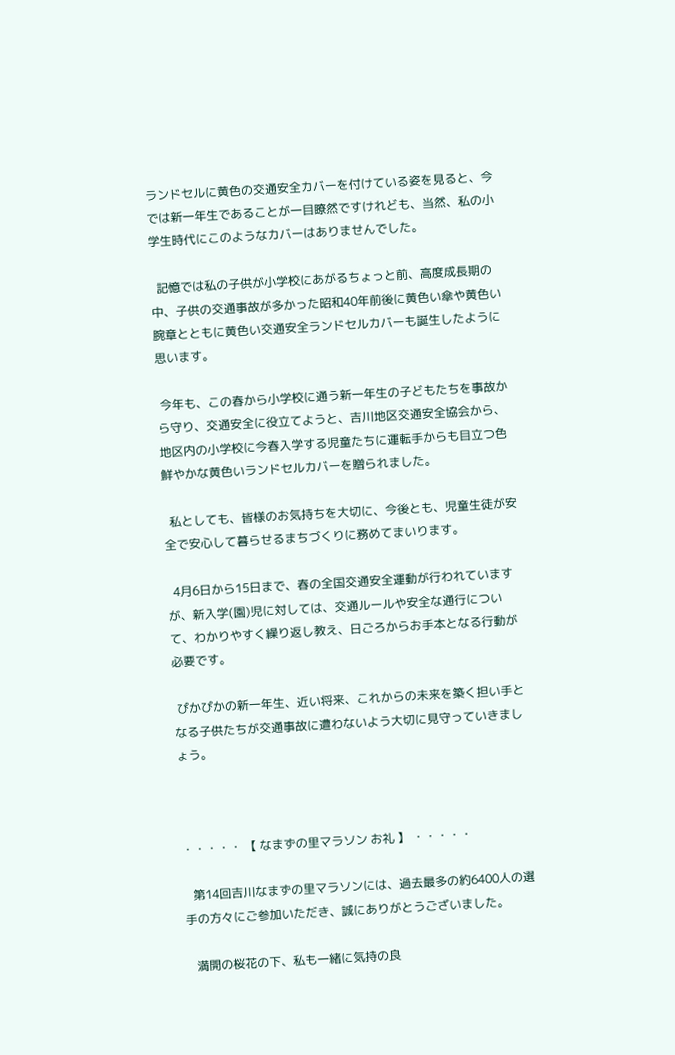ランドセルに黄色の交通安全カバーを付けている姿を見ると、今では新一年生であることが一目瞭然ですけれども、当然、私の小学生時代にこのようなカバーはありませんでした。

  記憶では私の子供が小学校にあがるちょっと前、高度成長期の中、子供の交通事故が多かった昭和40年前後に黄色い傘や黄色い腕章とともに黄色い交通安全ランドセルカバーも誕生したように思います。

 今年も、この春から小学校に通う新一年生の子どもたちを事故から守り、交通安全に役立てようと、吉川地区交通安全協会から、地区内の小学校に今春入学する児童たちに運転手からも目立つ色鮮やかな黄色いランドセルカバーを贈られました。

  私としても、皆様のお気持ちを大切に、今後とも、児童生徒が安全で安心して暮らせるまちづくりに務めてまいります。

  4月6日から15日まで、春の全国交通安全運動が行われていますが、新入学(園)児に対しては、交通ルールや安全な通行について、わかりやすく繰り返し教え、日ごろからお手本となる行動が必要です。

 ぴかぴかの新一年生、近い将来、これからの未来を築く担い手となる子供たちが交通事故に遭わないよう大切に見守っていきましょう。



・・・・・ 【 なまずの里マラソン お礼 】 ・・・・・

   第14回吉川なまずの里マラソンには、過去最多の約6400人の選手の方々にご参加いただき、誠にありがとうございました。

   満開の桜花の下、私も一緒に気持の良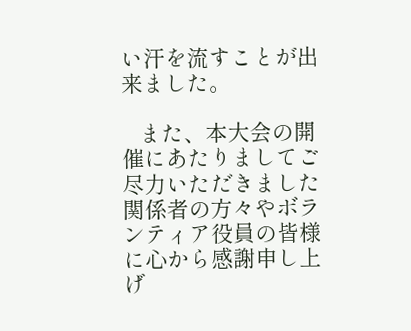い汗を流すことが出来ました。

   また、本大会の開催にあたりましてご尽力いただきました関係者の方々やボランティア役員の皆様に心から感謝申し上げ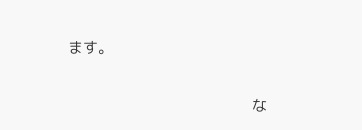ます。

                                              な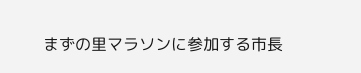まずの里マラソンに参加する市長